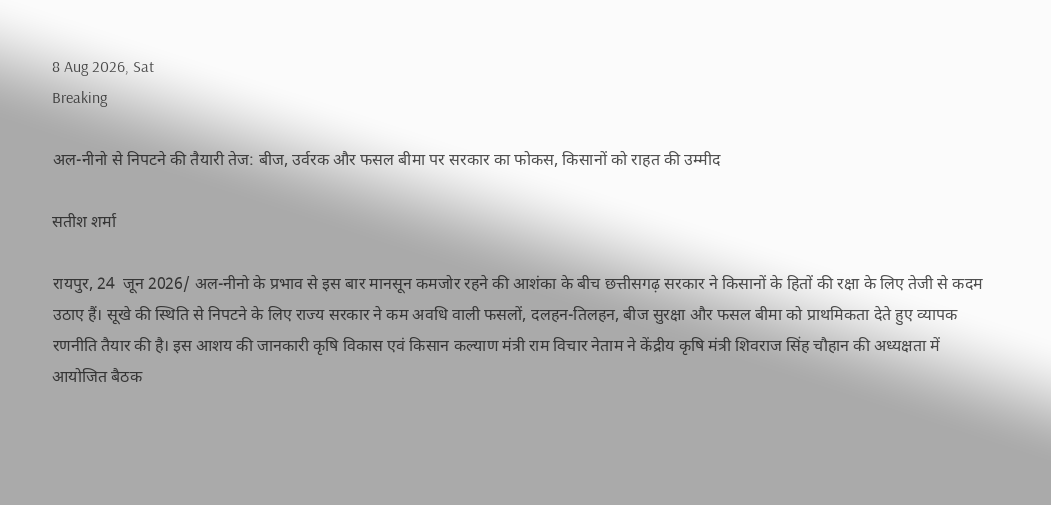8 Aug 2026, Sat
Breaking

अल-नीनो से निपटने की तैयारी तेज: बीज, उर्वरक और फसल बीमा पर सरकार का फोकस, किसानों को राहत की उम्मीद

सतीश शर्मा

रायपुर, 24  जून 2026/ अल-नीनो के प्रभाव से इस बार मानसून कमजोर रहने की आशंका के बीच छत्तीसगढ़ सरकार ने किसानों के हितों की रक्षा के लिए तेजी से कदम उठाए हैं। सूखे की स्थिति से निपटने के लिए राज्य सरकार ने कम अवधि वाली फसलों, दलहन-तिलहन, बीज सुरक्षा और फसल बीमा को प्राथमिकता देते हुए व्यापक रणनीति तैयार की है। इस आशय की जानकारी कृषि विकास एवं किसान कल्याण मंत्री राम विचार नेताम ने केंद्रीय कृषि मंत्री शिवराज सिंह चौहान की अध्यक्षता में आयोजित बैठक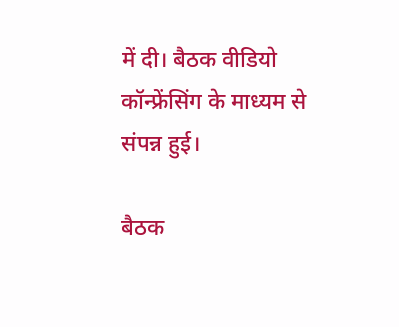में दी। बैठक वीडियो कॉन्फ्रेंसिंग के माध्यम से संपन्न हुई।

बैठक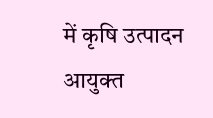में कृषि उत्पादन आयुक्त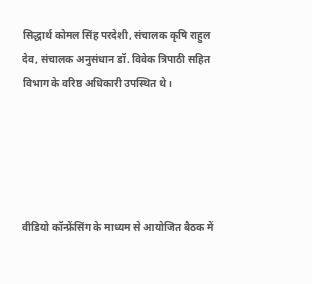सिद्धार्थ कोमल सिंह परदेशी, संचालक कृषि राहुल देव, संचालक अनुसंधान डॉ. विवेक त्रिपाठी सहित विभाग के वरिष्ठ अधिकारी उपस्थित थे।





वीडियो कॉन्फ्रेंसिंग के माध्यम से आयोजित बैठक में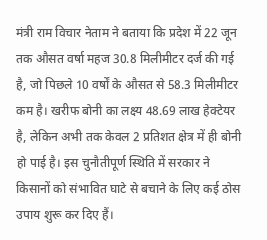मंत्री राम विचार नेताम ने बताया कि प्रदेश में 22 जून तक औसत वर्षा महज 30.8 मिलीमीटर दर्ज की गई है, जो पिछले 10 वर्षों के औसत से 58.3 मिलीमीटर कम है। खरीफ बोनी का लक्ष्य 48.69 लाख हेक्टेयर है, लेकिन अभी तक केवल 2 प्रतिशत क्षेत्र में ही बोनी हो पाई है। इस चुनौतीपूर्ण स्थिति में सरकार ने किसानों को संभावित घाटे से बचाने के लिए कई ठोस उपाय शुरू कर दिए हैं।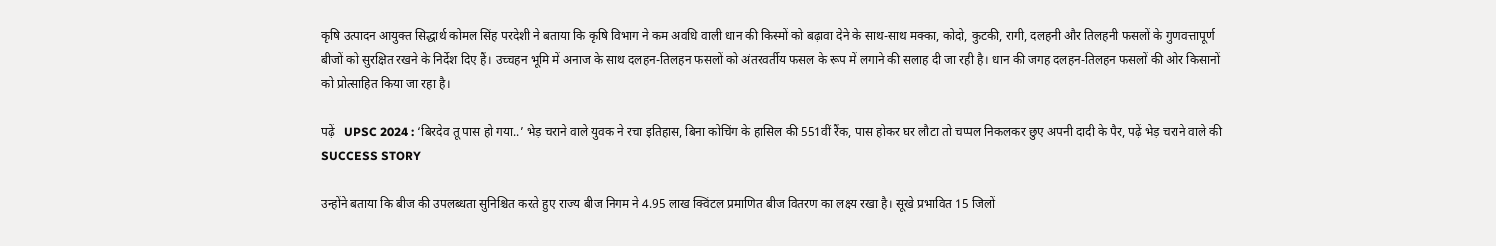कृषि उत्पादन आयुक्त सिद्धार्थ कोमल सिंह परदेशी ने बताया कि कृषि विभाग ने कम अवधि वाली धान की किस्मों को बढ़ावा देने के साथ-साथ मक्का, कोदो, कुटकी, रागी, दलहनी और तिलहनी फसलों के गुणवत्तापूर्ण बीजों को सुरक्षित रखने के निर्देश दिए हैं। उच्चहन भूमि में अनाज के साथ दलहन-तिलहन फसलों को अंतरवर्तीय फसल के रूप में लगाने की सलाह दी जा रही है। धान की जगह दलहन-तिलहन फसलों की ओर किसानों को प्रोत्साहित किया जा रहा है।

पढ़ें   UPSC 2024 : ‘बिरदेव तू पास हो गया..’ भेड़ चराने वाले युवक ने रचा इतिहास, बिना कोचिंग के हासिल की 551वीं रैंक, पास होकर घर लौटा तो चप्पल निकलकर छुए अपनी दादी के पैर, पढ़ें भेड़ चराने वाले की SUCCESS STORY

उन्होंने बताया कि बीज की उपलब्धता सुनिश्चित करते हुए राज्य बीज निगम ने 4.95 लाख क्विंटल प्रमाणित बीज वितरण का लक्ष्य रखा है। सूखे प्रभावित 15 जिलों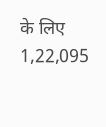के लिए 1,22,095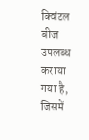क्विंटल बीज उपलब्ध कराया गया है, जिसमें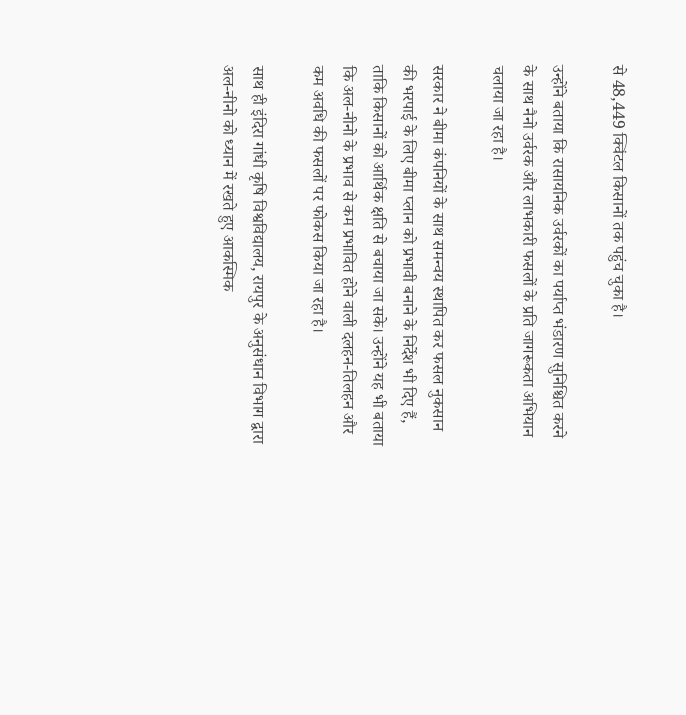से 48,449 क्विंटल किसानों तक पहुंच चुका है।

उन्होंने बताया कि रासायनिक उर्वरकों का पर्याप्त भंडारण सुनिश्चित करने के साथ नैनो उर्वरक और लाभकारी फसलों के प्रति जागरूकता अभियान चलाया जा रहा है।

सरकार ने बीमा कंपनियों के साथ समन्वय स्थापित कर फसल नुकसान की भरपाई के लिए बीमा प्लान को प्रभावी बनाने के निर्देश भी दिए हैं, ताकि किसानों को आर्थिक क्षति से बचाया जा सके। उन्होंने यह भी बताया कि अल-नीनो के प्रभाव से कम प्रभावित होने वाली दलहन-तिलहन और कम अवधि की फसलों पर फोकस किया जा रहा है।

साथ ही इंदिरा गांधी कृषि विश्वविद्यालय, रायपुर के अनुसंधान विभाग द्वारा अल-नीनो को ध्यान में रखते हुए आकस्मिक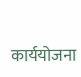कार्ययोजना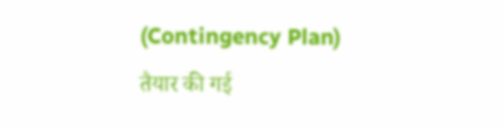(Contingency Plan) तैयार की गई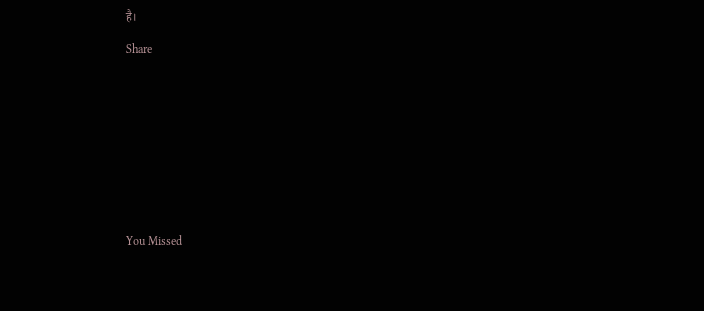है।

Share











You Missed